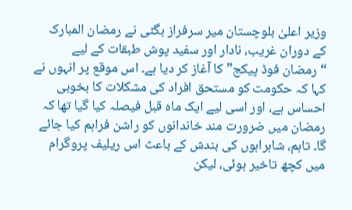وزیر اعلیٰ بلوچستان میر سرفراز بگٹی نے رمضان المبارک کے دوران غریب، نادار اور سفید پوش طبقات کے لیے “رمضان فوڈ پیکج” کا آغاز کر دیا ہے۔ اس موقع پر انہوں نے کہا کہ حکومت کو مستحق افراد کی مشکلات کا بخوبی احساس ہے، اور اسی لیے ایک ماہ قبل فیصلہ کیا گیا تھا کہ رمضان میں ضرورت مند خاندانوں کو راشن فراہم کیا جائے گا۔ تاہم، شاہراہوں کی بندش کے باعث اس ریلیف پروگرام میں کچھ تاخیر ہوئی، لیکن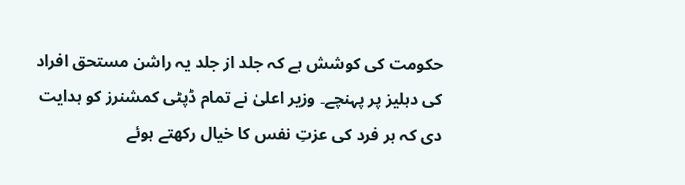حکومت کی کوشش ہے کہ جلد از جلد یہ راشن مستحق افراد کی دہلیز پر پہنچے۔ وزیر اعلیٰ نے تمام ڈپٹی کمشنرز کو ہدایت دی کہ ہر فرد کی عزتِ نفس کا خیال رکھتے ہوئے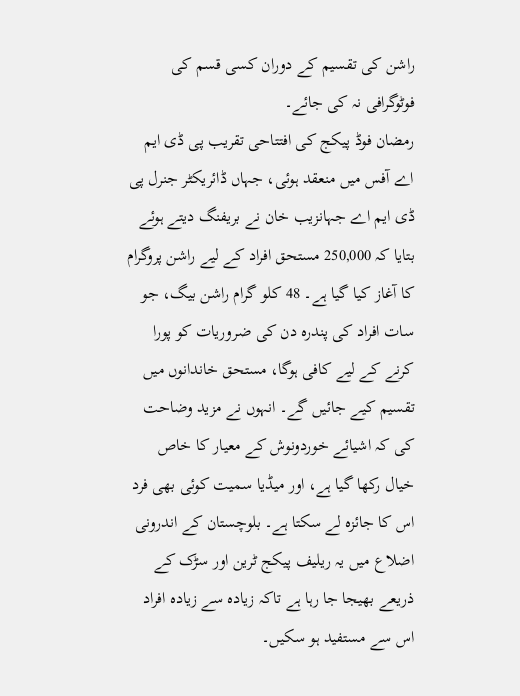راشن کی تقسیم کے دوران کسی قسم کی فوٹوگرافی نہ کی جائے۔
رمضان فوڈ پیکج کی افتتاحی تقریب پی ڈی ایم اے آفس میں منعقد ہوئی، جہاں ڈائریکٹر جنرل پی ڈی ایم اے جہانزیب خان نے بریفنگ دیتے ہوئے بتایا کہ 250,000 مستحق افراد کے لیے راشن پروگرام کا آغاز کیا گیا ہے۔ 48 کلو گرام راشن بیگ، جو سات افراد کی پندرہ دن کی ضروریات کو پورا کرنے کے لیے کافی ہوگا، مستحق خاندانوں میں تقسیم کیے جائیں گے۔ انہوں نے مزید وضاحت کی کہ اشیائے خوردونوش کے معیار کا خاص خیال رکھا گیا ہے، اور میڈیا سمیت کوئی بھی فرد اس کا جائزہ لے سکتا ہے۔ بلوچستان کے اندرونی اضلاع میں یہ ریلیف پیکج ٹرین اور سڑک کے ذریعے بھیجا جا رہا ہے تاکہ زیادہ سے زیادہ افراد اس سے مستفید ہو سکیں۔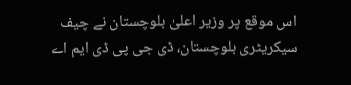اس موقع پر وزیر اعلیٰ بلوچستان نے چیف سیکریٹری بلوچستان، ڈی جی پی ڈی ایم اے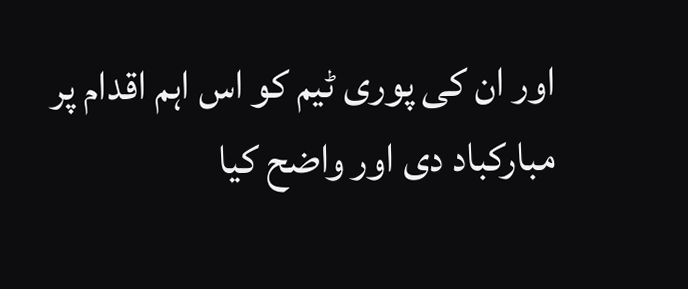اور ان کی پوری ٹیم کو اس اہم اقدام پر مبارکباد دی اور واضح کیا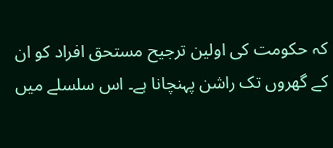کہ حکومت کی اولین ترجیح مستحق افراد کو ان کے گھروں تک راشن پہنچانا ہے۔ اس سلسلے میں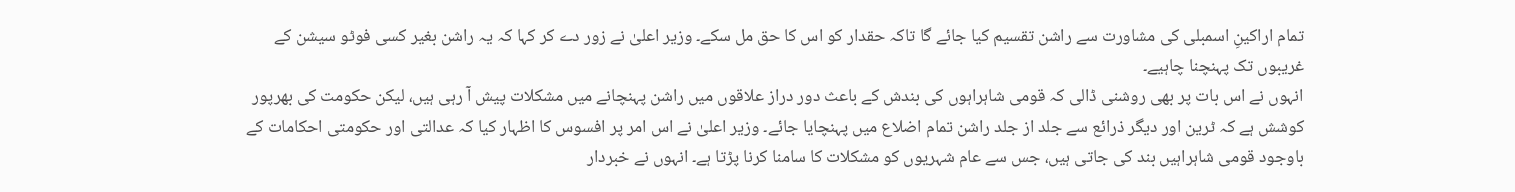تمام اراکینِ اسمبلی کی مشاورت سے راشن تقسیم کیا جائے گا تاکہ حقدار کو اس کا حق مل سکے۔ وزیر اعلیٰ نے زور دے کر کہا کہ یہ راشن بغیر کسی فوٹو سیشن کے غریبوں تک پہنچنا چاہیے۔
انہوں نے اس بات پر بھی روشنی ڈالی کہ قومی شاہراہوں کی بندش کے باعث دور دراز علاقوں میں راشن پہنچانے میں مشکلات پیش آ رہی ہیں، لیکن حکومت کی بھرپور کوشش ہے کہ ٹرین اور دیگر ذرائع سے جلد از جلد راشن تمام اضلاع میں پہنچایا جائے۔ وزیر اعلیٰ نے اس امر پر افسوس کا اظہار کیا کہ عدالتی اور حکومتی احکامات کے باوجود قومی شاہراہیں بند کی جاتی ہیں، جس سے عام شہریوں کو مشکلات کا سامنا کرنا پڑتا ہے۔ انہوں نے خبردار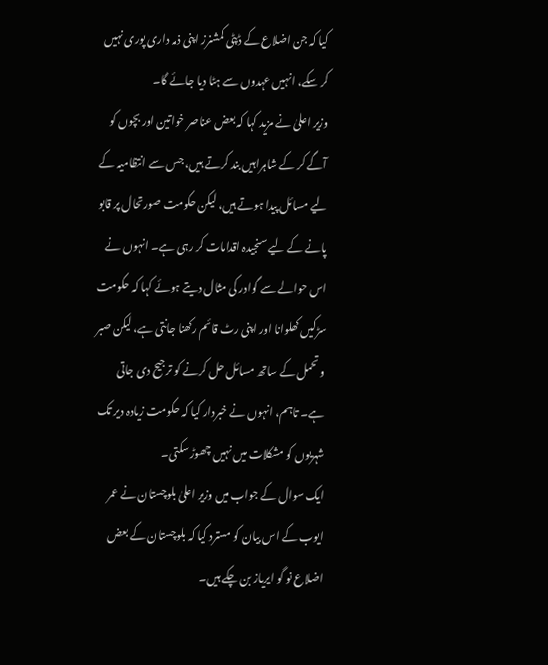کیا کہ جن اضلاع کے ڈپٹی کمشنرز اپنی ذمہ داری پوری نہیں کر سکے، انہیں عہدوں سے ہٹا دیا جائے گا۔
وزیر اعلیٰ نے مزید کہا کہ بعض عناصر خواتین اور بچوں کو آگے کر کے شاہراہیں بند کرتے ہیں، جس سے انتظامیہ کے لیے مسائل پیدا ہوتے ہیں، لیکن حکومت صورتحال پر قابو پانے کے لیے سنجیدہ اقدامات کر رہی ہے۔ انہوں نے اس حوالے سے گوادر کی مثال دیتے ہوئے کہا کہ حکومت سڑکیں کھلوانا اور اپنی رٹ قائم رکھنا جانتی ہے، لیکن صبر و تحمل کے ساتھ مسائل حل کرنے کو ترجیح دی جاتی ہے۔ تاہم، انہوں نے خبردار کیا کہ حکومت زیادہ دیر تک شہریوں کو مشکلات میں نہیں چھوڑ سکتی۔
ایک سوال کے جواب میں وزیر اعلیٰ بلوچستان نے عمر ایوب کے اس بیان کو مسترد کیا کہ بلوچستان کے بعض اضلاع نو گو ایریاز بن چکے ہیں۔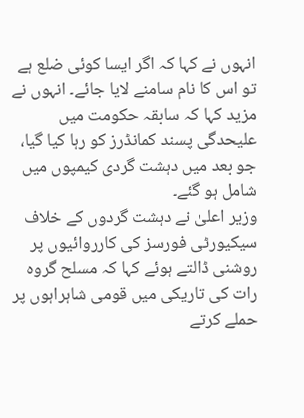انہوں نے کہا کہ اگر ایسا کوئی ضلع ہے تو اس کا نام سامنے لایا جائے۔ انہوں نے مزید کہا کہ سابقہ حکومت میں علیحدگی پسند کمانڈرز کو رہا کیا گیا، جو بعد میں دہشت گردی کیمپوں میں شامل ہو گئے۔
وزیر اعلیٰ نے دہشت گردوں کے خلاف سیکیورٹی فورسز کی کارروائیوں پر روشنی ڈالتے ہوئے کہا کہ مسلح گروہ رات کی تاریکی میں قومی شاہراہوں پر حملے کرتے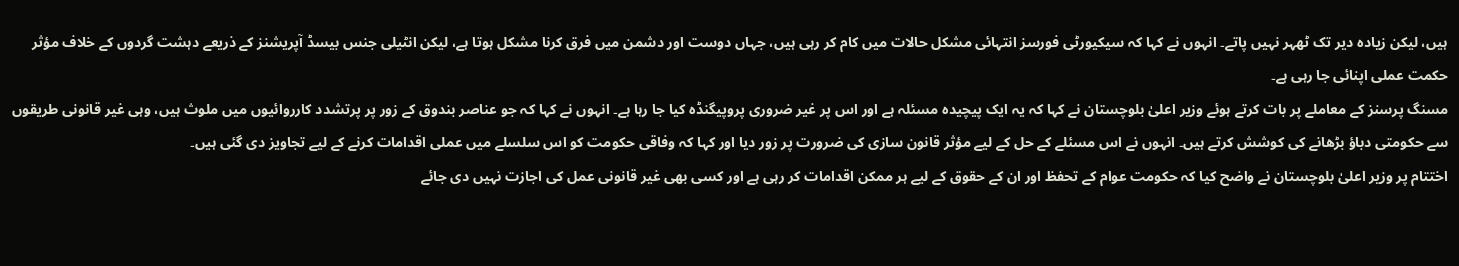ہیں، لیکن زیادہ دیر تک ٹھہر نہیں پاتے۔ انہوں نے کہا کہ سیکیورٹی فورسز انتہائی مشکل حالات میں کام کر رہی ہیں، جہاں دوست اور دشمن میں فرق کرنا مشکل ہوتا ہے، لیکن انٹیلی جنس بیسڈ آپریشنز کے ذریعے دہشت گردوں کے خلاف مؤثر حکمت عملی اپنائی جا رہی ہے۔
مسنگ پرسنز کے معاملے پر بات کرتے ہوئے وزیر اعلیٰ بلوچستان نے کہا کہ یہ ایک پیچیدہ مسئلہ ہے اور اس پر غیر ضروری پروپیگنڈہ کیا جا رہا ہے۔ انہوں نے کہا کہ جو عناصر بندوق کے زور پر پرتشدد کارروائیوں میں ملوث ہیں، وہی غیر قانونی طریقوں سے حکومتی دباؤ بڑھانے کی کوشش کرتے ہیں۔ انہوں نے اس مسئلے کے حل کے لیے مؤثر قانون سازی کی ضرورت پر زور دیا اور کہا کہ وفاقی حکومت کو اس سلسلے میں عملی اقدامات کرنے کے لیے تجاویز دی گئی ہیں۔
اختتام پر وزیر اعلیٰ بلوچستان نے واضح کیا کہ حکومت عوام کے تحفظ اور ان کے حقوق کے لیے ہر ممکن اقدامات کر رہی ہے اور کسی بھی غیر قانونی عمل کی اجازت نہیں دی جائے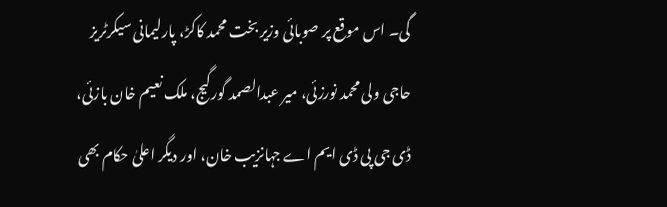گی۔ اس موقع پر صوبائی وزیر بخت محمد کاکڑ، پارلیمانی سیکرٹریز حاجی ولی محمد نورزئی، میر عبدالصمد گورگیج، ملک نعیم خان بازئی، ڈی جی پی ڈی ایم اے جہانزیب خان، اور دیگر اعلیٰ حکام بھی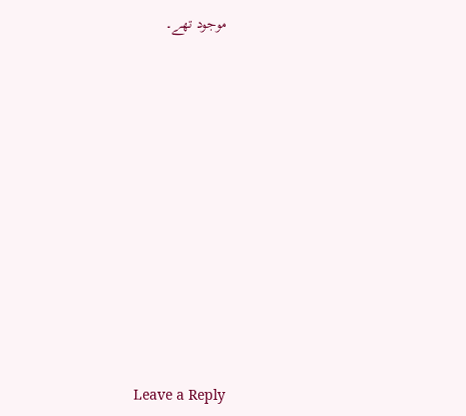موجود تھے۔













Leave a Reply